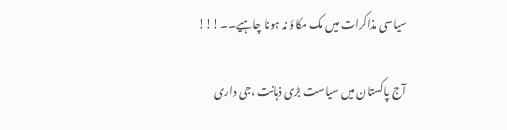سیاسی مذاکرات میں مک مکاؤ نہ ہونا چاہیے۔۔!!!

آج پاکستان میں سیاست بڑی ذہانت ،جی داری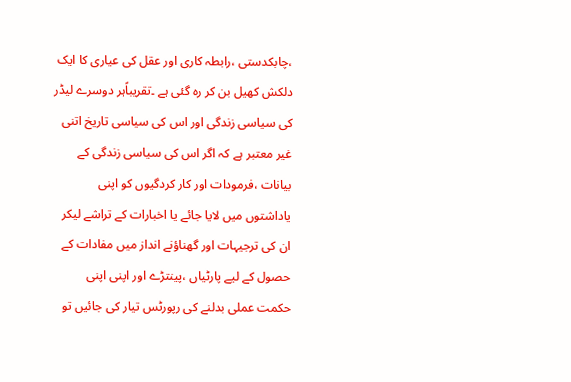،چابکدستی ،رابطہ کاری اور عقل کی عیاری کا ایک دلکش کھیل بن کر رہ گئی ہے ۔تقریباًہر دوسرے لیڈر کی سیاسی زندگی اور اس کی سیاسی تاریخ اتنی غیر معتبر ہے کہ اگر اس کی سیاسی زندگی کے بیانات ،فرمودات اور کار کردگیوں کو اپنی یاداشتوں میں لایا جائے یا اخبارات کے تراشے لیکر ان کی ترجیہات اور گھناؤنے انداز میں مفادات کے حصول کے لیے پارٹیاں ،پینتڑے اور اپنی اپنی حکمت عملی بدلنے کی رپورٹس تیار کی جائیں تو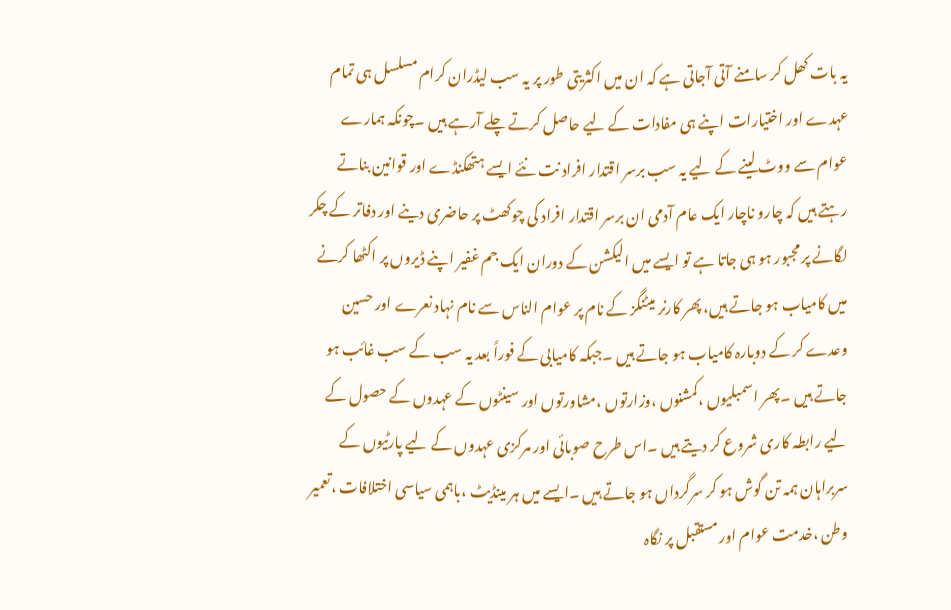یہ بات کھل کر سامنے آتی آجاتی ہے کہ ان میں اکثریتی طور پر یہ سب لیڈران کرام مسلسل ہی تمام عہدے اور اختیارات اپنے ہی مفادات کے لیے حاصل کرتے چلے آرہے ہیں ۔چونکہ ہمارے عوام سے ووٹ لینے کے لیے یہ سب برسر اقتدار افراد نت نئے ایسے ہتھکنڈے اور قوانین بناتے رہتے ہیں کہ چارو ناچار ایک عام آدمی ان برسر اقتدار افراد کی چوکھٹ پر حاضری دینے اور دفاتر کے چکر لگانے پر مجبور ہو ہی جاتا ہے تو ایسے میں الیکشن کے دوران ایک جم غفیر اپنے ڈیروں پر اکٹھا کرنے میں کامیاب ہو جاتے ہیں، پھر کارنر میٹنگز کے نام پر عوام الناس سے نام نہاد نعرے اور حسین وعدے کر کے دوبارہ کامیاب ہو جاتے ہیں ۔جبکہ کامیابی کے فوراً بعد یہ سب کے سب غائب ہو جاتے ہیں ۔پھر اسمبلیوں ،کمشنوں ،وزارتوں ،مشاورتوں اور سینٹوں کے عہدوں کے حصول کے لیے رابطہ کاری شروع کر دیتے ہیں ۔اس طرح صوبائی اور مرکزی عہدوں کے لیے پارٹیوں کے سربراہان ہمہ تن گوش ہو کر سرگرداں ہو جاتے ہیں ۔ایسے میں ہر مینڈیٹ ،باہمی سیاسی اختلافات ،تعمیر وطن ،خدمت عوام اور مستقبل پر نگاہ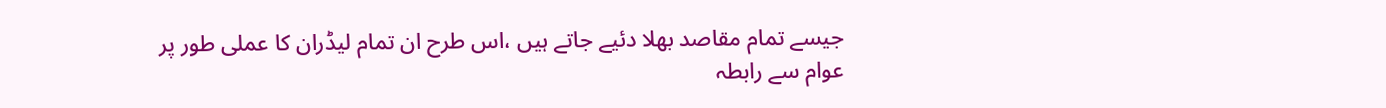جیسے تمام مقاصد بھلا دئیے جاتے ہیں ،اس طرح ان تمام لیڈران کا عملی طور پر عوام سے رابطہ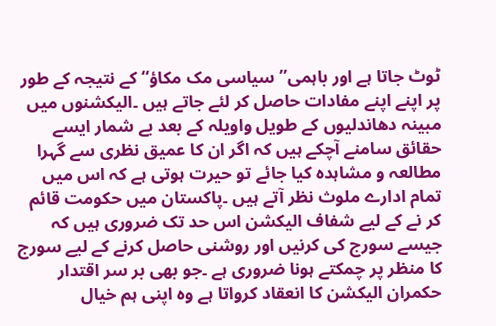ٹوٹ جاتا ہے اور باہمی’’ سیاسی مک مکاؤ‘‘ کے نتیجہ کے طور پر اپنے اپنے مفادات حاصل کر لئے جاتے ہیں ۔الیکشنوں میں مبینہ دھاندلیوں کے طویل واویلہ کے بعد بے شمار ایسے حقائق سامنے آچکے ہیں کہ اگر ان کا عمیق نظری سے گہرا مطالعہ و مشاہدہ کیا جائے تو حیرت ہوتی ہے کہ اس میں تمام ادارے ملوث نظر آتے ہیں ۔پاکستان میں حکومت قائم کر نے کے لیے شفاف الیکشن اس حد تک ضروری ہیں کہ جیسے سورج کی کرنیں اور روشنی حاصل کرنے کے لیے سورج کا منظر پر چمکتے ہونا ضروری ہے ۔جو بھی بر سر اقتدار حکمران الیکشن کا انعقاد کرواتا ہے وہ اپنی ہم خیال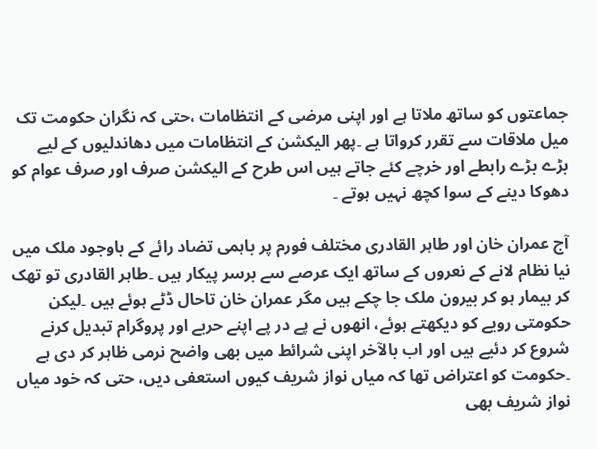جماعتوں کو ساتھ ملاتا ہے اور اپنی مرضی کے انتظامات ،حتی کہ نگران حکومت تک میل ملاقات سے تقرر کرواتا ہے ۔پھر الیکشن کے انتظامات میں دھاندلیوں کے لیے بڑے بڑے رابطے اور خرچے کئے جاتے ہیں اس طرح کے الیکشن صرف اور صرف عوام کو دھوکا دینے کے سوا کچھ نہیں ہوتے ۔

آج عمران خان اور طاہر القادری مختلف فورم پر باہمی تضاد رائے کے باوجود ملک میں نیا نظام لانے کے نعروں کے ساتھ ایک عرصے سے برسر پیکار ہیں ۔طاہر القادری تو تھک کر بیمار ہو کر بیرون ملک جا چکے ہیں مگر عمران خان تاحال ڈٹے ہوئے ہیں ۔لیکن حکومتی رویے کو دیکھتے ہوئے، انھوں نے پے در پے اپنے حربے اور پروگرام تبدیل کرنے شروع کر دئیے ہیں اور اب بالآخر اپنی شرائط میں بھی واضح نرمی ظاہر کر دی ہے ۔حکومت کو اعتراض تھا کہ میاں نواز شریف کیوں استعفی دیں، حتی کہ خود میاں نواز شریف بھی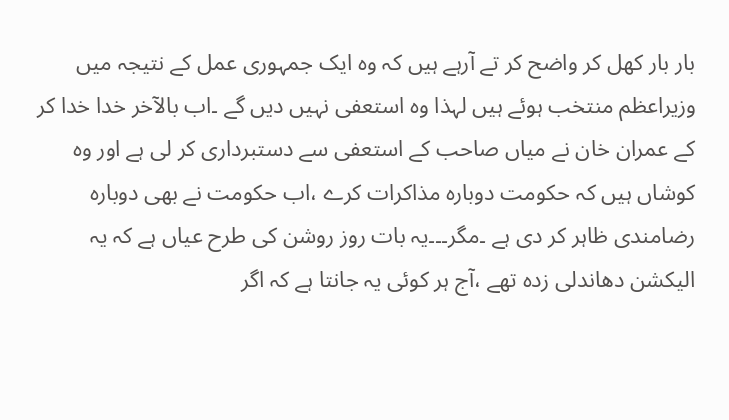بار بار کھل کر واضح کر تے آرہے ہیں کہ وہ ایک جمہوری عمل کے نتیجہ میں وزیراعظم منتخب ہوئے ہیں لہذا وہ استعفی نہیں دیں گے ۔اب بالآخر خدا خدا کر کے عمران خان نے میاں صاحب کے استعفی سے دستبرداری کر لی ہے اور وہ کوشاں ہیں کہ حکومت دوبارہ مذاکرات کرے ،اب حکومت نے بھی دوبارہ رضامندی ظاہر کر دی ہے ۔مگر۔۔۔یہ بات روز روشن کی طرح عیاں ہے کہ یہ الیکشن دھاندلی زدہ تھے ،آج ہر کوئی یہ جانتا ہے کہ اگر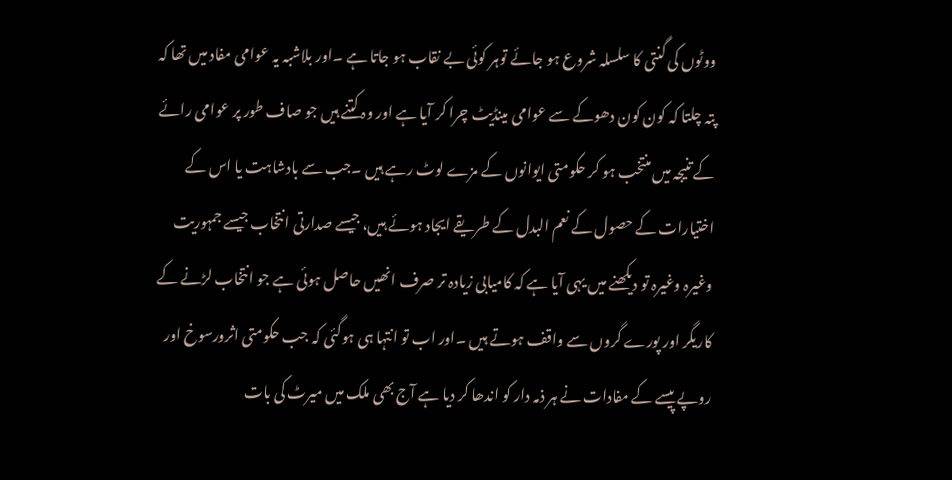ووٹوں کی گنتی کا سلسلہ شروع ہو جائے توہر کوئی بے نقاب ہو جاتا ہے ۔اور بلاشبہ یہ عوامی مفاد میں تھا کہ پتہ چلتا کہ کون کون دھوکے سے عوامی مینڈیٹ چرا کر آیا ہے اور وہ کتنے ہیں جو صاف طور پر عوامی رائے کے تنیجہ میں منتخب ہو کر حکومتی ایوانوں کے مزے لوٹ رہے ہیں ۔جب سے بادشاہت یا اس کے اختیارات کے حصول کے نعم البدل کے طریقے ایجاد ہوئے ہیں، جیسے صدارتی انتخاب جیسے جمہوریت وغیرہ وغیرہ تو دیکھنے میں یہی آیا ہے کہ کامیابی زیادہ تر صرف انھیں حاصل ہوئی ہے جو انتخاب لڑنے کے کاریگر اور پورے گروں سے واقف ہوتے ہیں ۔اور اب تو انتہا ہی ہوگئی کہ جب حکومتی اثرورسوخ اور روپے پیسے کے مفادات نے ہر ذمہ دار کو اندھا کر دیا ہے آج بھی ملک میں میرٹ کی بات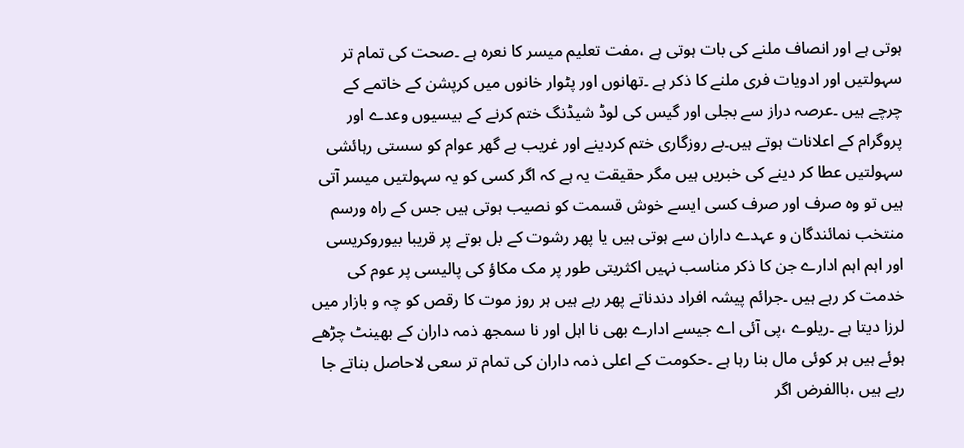ہوتی ہے اور انصاف ملنے کی بات ہوتی ہے ،مفت تعلیم میسر کا نعرہ ہے ۔صحت کی تمام تر سہولتیں اور ادویات فری ملنے کا ذکر ہے ۔تھانوں اور پٹوار خانوں میں کرپشن کے خاتمے کے چرچے ہیں ۔عرصہ دراز سے بجلی اور گیس کی لوڈ شیڈنگ ختم کرنے کے بیسیوں وعدے اور پروگرام کے اعلانات ہوتے ہیں۔بے روزگاری ختم کردینے اور غریب بے گھر عوام کو سستی رہائشی سہولتیں عطا کر دینے کی خبریں ہیں مگر حقیقت یہ ہے کہ اگر کسی کو یہ سہولتیں میسر آتی ہیں تو وہ صرف اور صرف کسی ایسے خوش قسمت کو نصیب ہوتی ہیں جس کے راہ ورسم منتخب نمائندگان و عہدے داران سے ہوتی ہیں یا پھر رشوت کے بل بوتے پر قریبا بیوروکریسی اور اہم اہم ادارے جن کا ذکر مناسب نہیں اکثریتی طور پر مک مکاؤ کی پالیسی پر عوم کی خدمت کر رہے ہیں ۔جرائم پیشہ افراد دندناتے پھر رہے ہیں ہر روز موت کا رقص کو چہ و بازار میں لرزا دیتا ہے ۔ریلوے ،پی آئی اے جیسے ادارے بھی نا اہل اور نا سمجھ ذمہ داران کے بھینٹ چڑھے ہوئے ہیں ہر کوئی مال بنا رہا ہے ۔حکومت کے اعلی ذمہ داران کی تمام تر سعی لاحاصل بناتے جا رہے ہیں ،باالفرض اگر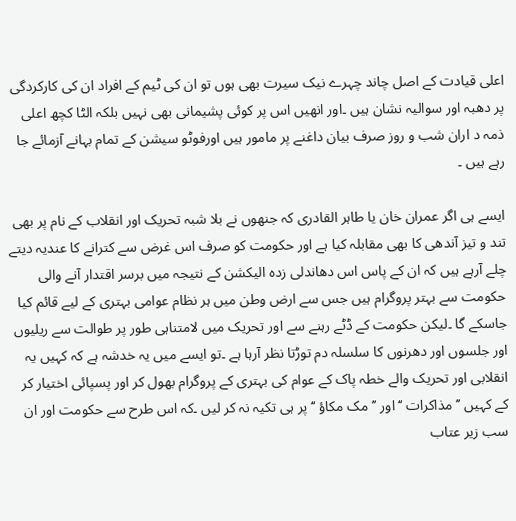اعلی قیادت کے اصل چاند چہرے نیک سیرت بھی ہوں تو ان کی ٹیم کے افراد ان کی کارکردگی پر دھبہ اور سوالیہ نشان ہیں ۔اور انھیں اس پر کوئی پشیمانی بھی نہیں بلکہ الٹا کچھ اعلی ذمہ د اران شب و روز صرف بیان داغنے پر مامور ہیں اورفوٹو سیشن کے تمام بہانے آزمائے جا رہے ہیں ۔

ایسے ہی اگر عمران خان یا طاہر القادری کہ جنھوں نے بلا شبہ تحریک اور انقلاب کے نام پر بھی تند و تیز آندھی کا بھی مقابلہ کیا ہے اور حکومت کو صرف اس غرض سے کترانے کا عندیہ دیتے چلے آرہے ہیں کہ ان کے پاس اس دھاندلی زدہ الیکشن کے نتیجہ میں برسر اقتدار آنے والی حکومت سے بہتر پروگرام ہیں جس سے ارض وطن میں ہر نظام عوامی بہتری کے لیے قائم کیا جاسکے گا ۔لیکن حکومت کے ڈٹے رہنے سے اور تحریک میں لامتناہی طور پر طوالت سے ریلیوں اور جلسوں اور دھرنوں کا سلسلہ دم توڑتا نظر آرہا ہے ۔تو ایسے میں یہ خدشہ ہے کہ کہیں یہ انقلابی اور تحریک والے خطہ پاک کے عوام کی بہتری کے پروگرام بھول کر اور پسپائی اختیار کر کے کہیں ’’مذاکرات ‘‘ اور ’’مک مکاؤ ‘‘پر ہی تکیہ نہ کر لیں ۔کہ اس طرح سے حکومت اور ان سب زیر عتاب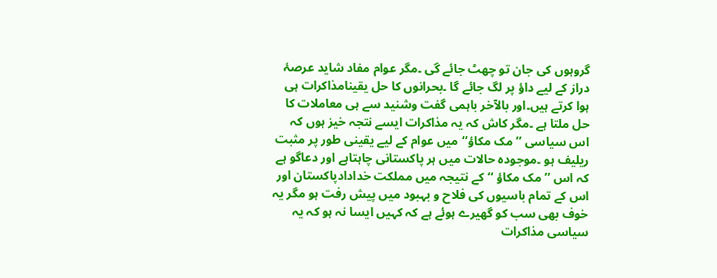گروہوں کی جان تو چھٹ جائے گی ۔مگر عوام مفاد شاید عرصۂ دراز کے لیے داؤ پر لگ جائے گا ۔بحرانوں کا حل یقینامذاکرات ہی ہوا کرتے ہیں۔اور بالآخر باہمی گفت وشنید سے ہی معاملات کا حل ملتا ہے ۔مگر کاش کہ یہ مذاکرات ایسے نتجہ خیز ہوں کہ اس سیاسی ’’مک مکاؤ‘‘میں عوام کے لیے یقینی طور پر مثبت ریلیف ہو ۔موجودہ حالات میں ہر پاکستانی چاہتاہے اور دعاگو ہے کہ اس ’’مک مکاؤ ‘‘کے نتیجہ میں مملکت خدادادپاکستان اور اس کے تمام باسیوں کی فلاح و بہبود میں پیش رفت ہو مگر یہ خوف بھی سب کو گھیرے ہوئے ہے کہ کہیں ایسا نہ ہو کہ یہ سیاسی مذاکرات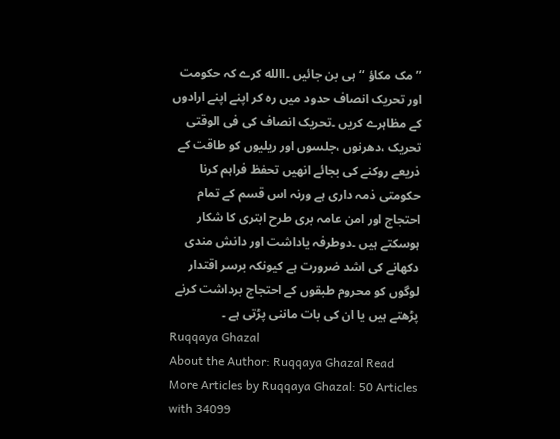’’مک مکاؤ ‘‘ہی بن جائیں ۔االله کرے کہ حکومت اور تحریک انصاف حدود میں رہ کر اپنے اپنے ارادوں کے مظاہرے کریں ۔تحریک انصاف کی فی الوقتی تحریک ،دھرنوں ،جلسوں اور ریلیوں کو طاقت کے ذریعے روکنے کی بجائے انھیں تحفظ فراہم کرنا حکومتی ذمہ داری ہے ورنہ اس قسم کے تمام احتجاج اور امن عامہ بری طرح ابتری کا شکار ہوسکتے ہیں ۔دوطرفہ یاداشت اور دانش مندی دکھانے کی اشد ضرورت ہے کیونکہ برسر اقتدار لوگوں کو محروم طبقوں کے احتجاج برداشت کرنے پڑھتے ہیں یا ان کی بات ماننی پڑتی ہے ۔
Ruqqaya Ghazal
About the Author: Ruqqaya Ghazal Read More Articles by Ruqqaya Ghazal: 50 Articles with 34099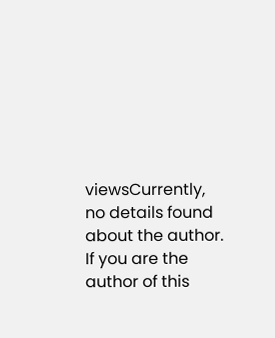viewsCurrently, no details found about the author. If you are the author of this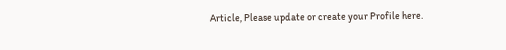Article, Please update or create your Profile here.